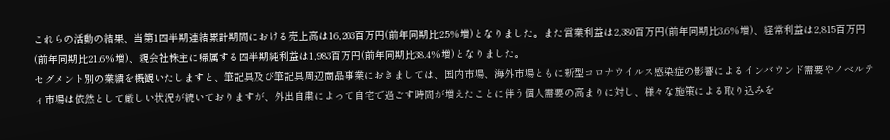これらの活動の結果、当第1四半期連結累計期間における売上高は16,203百万円(前年同期比2.5%増)となりました。また営業利益は2,380百万円(前年同期比3.6%増)、経常利益は2,815百万円(前年同期比21.6%増)、親会社株主に帰属する四半期純利益は1,983百万円(前年同期比38.4%増)となりました。
セグメント別の業績を概観いたしますと、筆記具及び筆記具周辺商品事業におきましては、国内市場、海外市場ともに新型コロナウイルス感染症の影響によるインバウンド需要やノベルティ市場は依然として厳しい状況が続いておりますが、外出自粛によって自宅で過ごす時間が増えたことに伴う個人需要の高まりに対し、様々な施策による取り込みを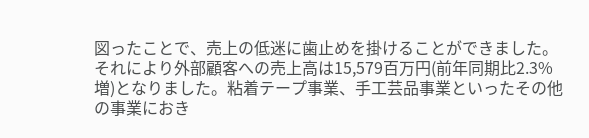図ったことで、売上の低迷に歯止めを掛けることができました。それにより外部顧客への売上高は15,579百万円(前年同期比2.3%増)となりました。粘着テープ事業、手工芸品事業といったその他の事業におき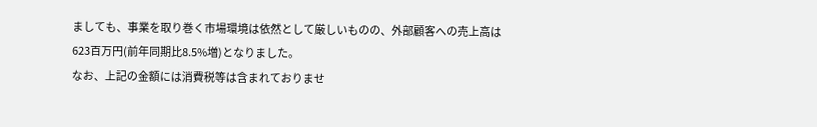ましても、事業を取り巻く市場環境は依然として厳しいものの、外部顧客への売上高は623百万円(前年同期比8.5%増)となりました。
なお、上記の金額には消費税等は含まれておりませ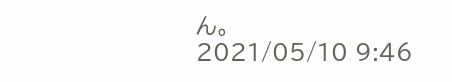ん。
2021/05/10 9:46